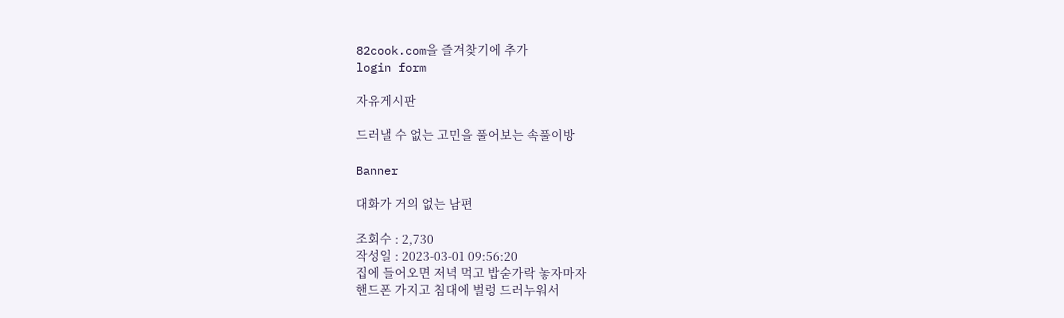82cook.com을 즐겨찾기에 추가
login form

자유게시판

드러낼 수 없는 고민을 풀어보는 속풀이방

Banner

대화가 거의 없는 남편

조회수 : 2,730
작성일 : 2023-03-01 09:56:20
집에 들어오면 저녁 먹고 밥숟가락 놓자마자
핸드폰 가지고 침대에 벌렁 드러누워서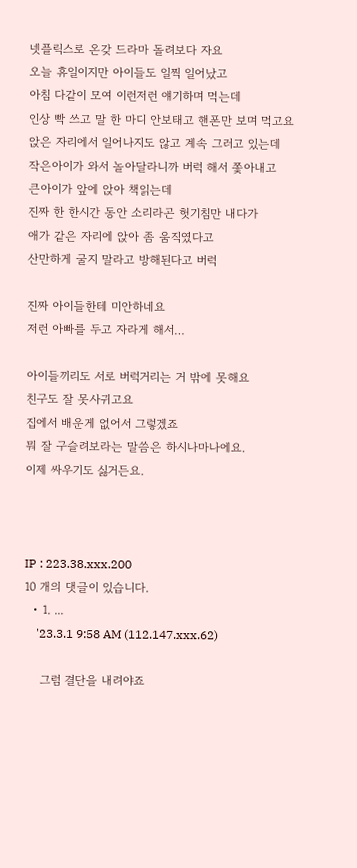넷플릭스로 온갖 드라마 돌려보다 자요
오늘 휴일이지만 아이들도 일찍 일어났고
아침 다같이 모여 이런저런 얘기하며 먹는데
인상 빡 쓰고 말 한 마디 안보태고 핸폰만 보며 먹고요
앉은 자리에서 일어나지도 않고 계속 그러고 있는데
작은아이가 와서 놀아달라니까 버럭 해서 쫓아내고
큰아이가 앞에 앉아 책읽는데
진짜 한 한시간 동안 소리라곤 헛기침만 내다가
애가 같은 자리에 앉아 좀 움직였다고
산만하게 굴지 말라고 방해된다고 버럭

진짜 아이들한테 미안하네요
저런 아빠를 두고 자라게 해서…

아이들끼리도 서로 버럭거리는 거 밖에 못해요
친구도 잘 못사귀고요
집에서 배운게 없어서 그렇겠죠
뭐 잘 구슬려보라는 말씀은 하시나마나에요.
이제 싸우기도 싫거든요.



IP : 223.38.xxx.200
10 개의 댓글이 있습니다.
  • 1. ...
    '23.3.1 9:58 AM (112.147.xxx.62)

    그럼 결단을 내려야죠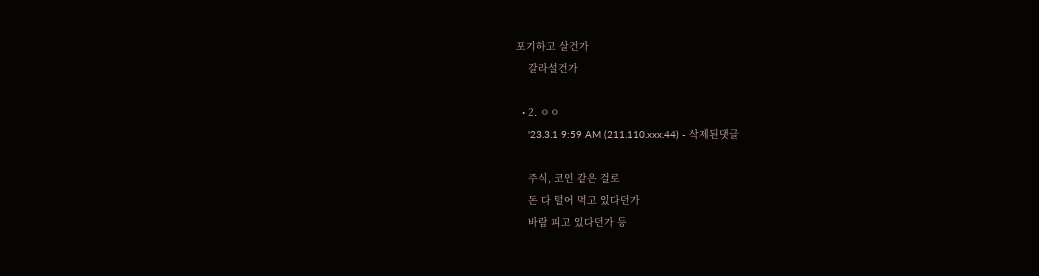포기하고 살건가
    갈라설건가

  • 2. ㅇㅇ
    '23.3.1 9:59 AM (211.110.xxx.44) - 삭제된댓글

    주식, 코인 같은 걸로
    돈 다 털어 먹고 있다던가
    바람 피고 있다던가 등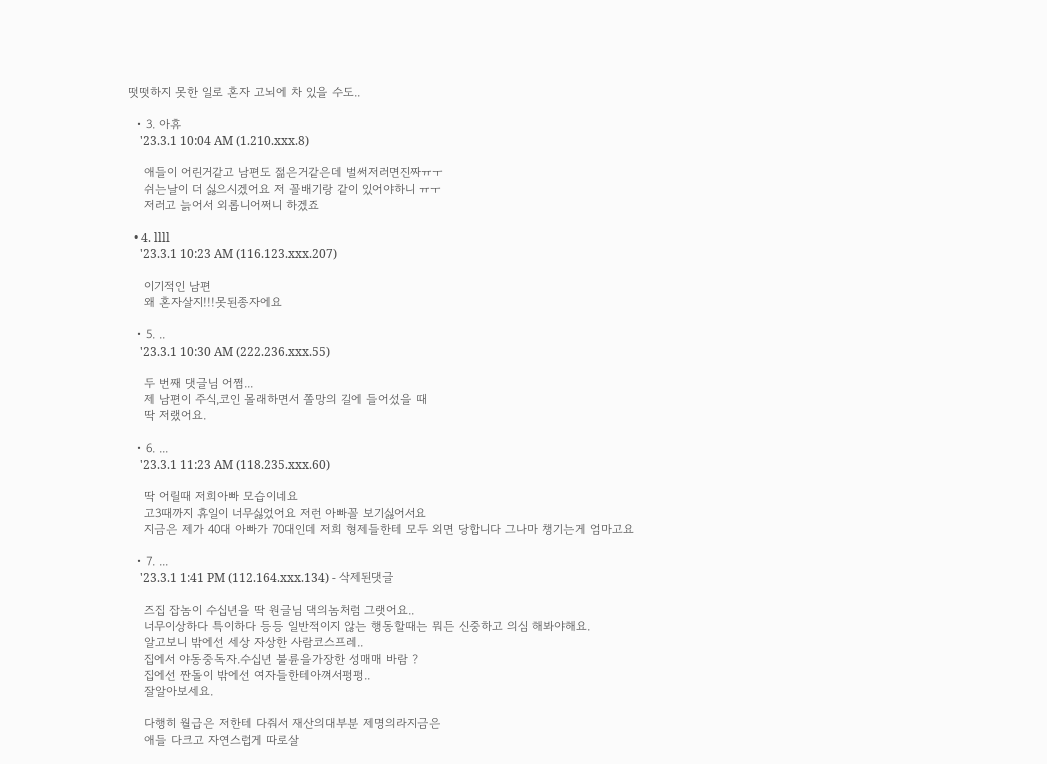떳떳하지 못한 일로 혼자 고뇌에 차 있을 수도..

  • 3. 아휴
    '23.3.1 10:04 AM (1.210.xxx.8)

    애들이 어린거같고 남편도 젊은거같은데 벌써저러면진짜ㅠㅜ
    쉬는날이 더 싫으시겠어요 저 꼴배기랑 같이 있어야하니 ㅠㅜ
    저러고 늙어서 외롭니어쩌니 하겠죠

  • 4. llll
    '23.3.1 10:23 AM (116.123.xxx.207)

    이기적인 남편
    왜 혼자살지!!!못된종자에요

  • 5. ..
    '23.3.1 10:30 AM (222.236.xxx.55)

    두 번째 댓글님 어쩜...
    제 남편이 주식,코인 몰래하면서 쫄망의 길에 들어섰을 때
    딱 저랬어요.

  • 6. ...
    '23.3.1 11:23 AM (118.235.xxx.60)

    딱 어릴때 저희아빠 모습이네요
    고3때까지 휴일이 너무싫었어요 저런 아빠꼴 보기싫어서요
    지금은 제가 40대 아빠가 70대인데 저희 형제들한테 모두 외면 당합니다 그나마 챙기는게 엄마고요

  • 7. ...
    '23.3.1 1:41 PM (112.164.xxx.134) - 삭제된댓글

    즈집 잡놈이 수십년을 딱 원글님 댁의놈처럼 그랫어요..
    너무이상하다 특이하다 등등 일반적이지 않는 행동할때는 뭐든 신중하고 의심 해봐야해요.
    알고보니 밖에선 세상 자상한 사람코스프레..
    집에서 야동중독자.수십년 불륜을가장한 성매매 바람 ?
    집에선 짠돌이 밖에선 여자들한테아껴서펑펑..
    잘알아보세요.

    다행히 월급은 저한테 다줘서 재산의대부분 제명의라지금은
    애들 다크고 자연스럽게 따로살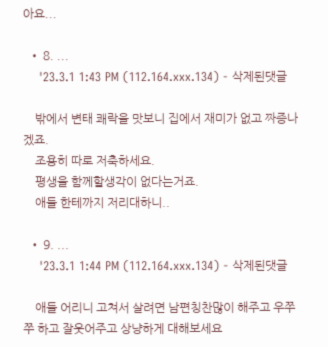아요...

  • 8. ...
    '23.3.1 1:43 PM (112.164.xxx.134) - 삭제된댓글

    밖에서 변태 쾌락을 맛보니 집에서 재미가 없고 짜증나겠죠.
    조용히 따로 저축하세요.
    평생을 함께할생각이 없다는거죠.
    애들 한테까지 저리대하니..

  • 9. ...
    '23.3.1 1:44 PM (112.164.xxx.134) - 삭제된댓글

    애들 어리니 고쳐서 살려면 남편칭찬많이 해주고 우쭈쭈 하고 잘웃어주고 상냥하게 대해보세요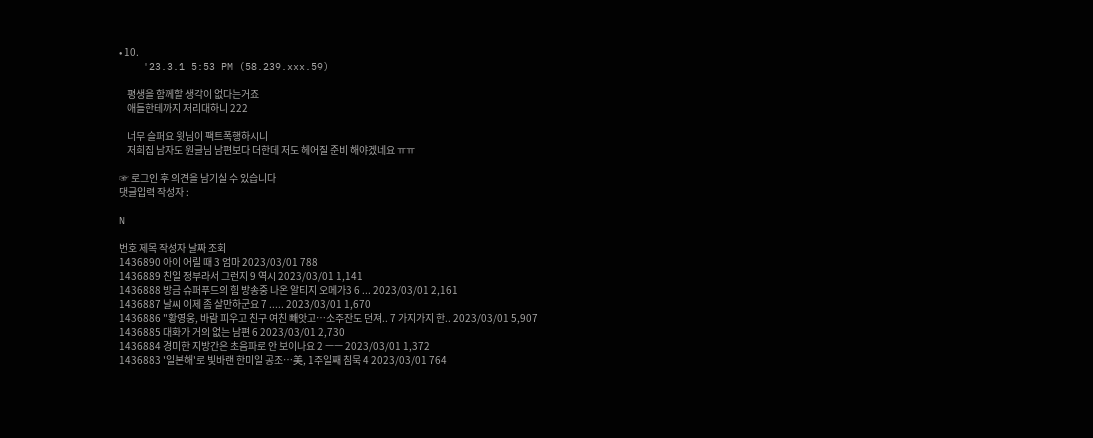• 10.
    '23.3.1 5:53 PM (58.239.xxx.59)

    평생을 함께할 생각이 없다는거죠
    애들한테까지 저리대하니 222

    너무 슬퍼요 윗님이 팩트폭행하시니
    저희집 남자도 원글님 남편보다 더한데 저도 헤어질 준비 해야겠네요 ㅠㅠ

☞ 로그인 후 의견을 남기실 수 있습니다
댓글입력 작성자 :

N

번호 제목 작성자 날짜 조회
1436890 아이 어릴 때 3 엄마 2023/03/01 788
1436889 친일 정부라서 그런지 9 역시 2023/03/01 1,141
1436888 방금 슈퍼푸드의 힘 방송중 나온 알티지 오메가3 6 ... 2023/03/01 2,161
1436887 날씨 이제 좀 살만하군요 7 ..... 2023/03/01 1,670
1436886 "황영웅, 바람 피우고 친구 여친 빼앗고…소주잔도 던져.. 7 가지가지 한.. 2023/03/01 5,907
1436885 대화가 거의 없는 남편 6 2023/03/01 2,730
1436884 경미한 지방간은 초음파로 안 보이나요 2 ㅡㅡ 2023/03/01 1,372
1436883 '일본해'로 빛바랜 한미일 공조…美, 1주일째 침묵 4 2023/03/01 764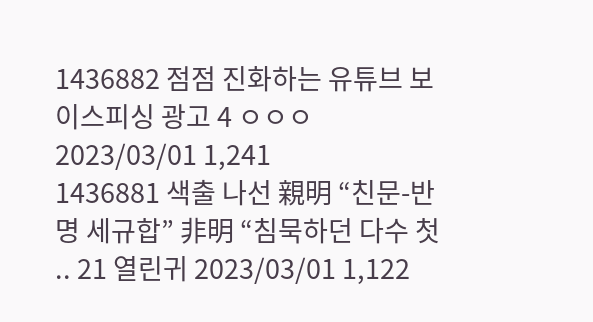1436882 점점 진화하는 유튜브 보이스피싱 광고 4 ㅇㅇㅇ 2023/03/01 1,241
1436881 색출 나선 親明 “친문-반명 세규합” 非明 “침묵하던 다수 첫 .. 21 열린귀 2023/03/01 1,122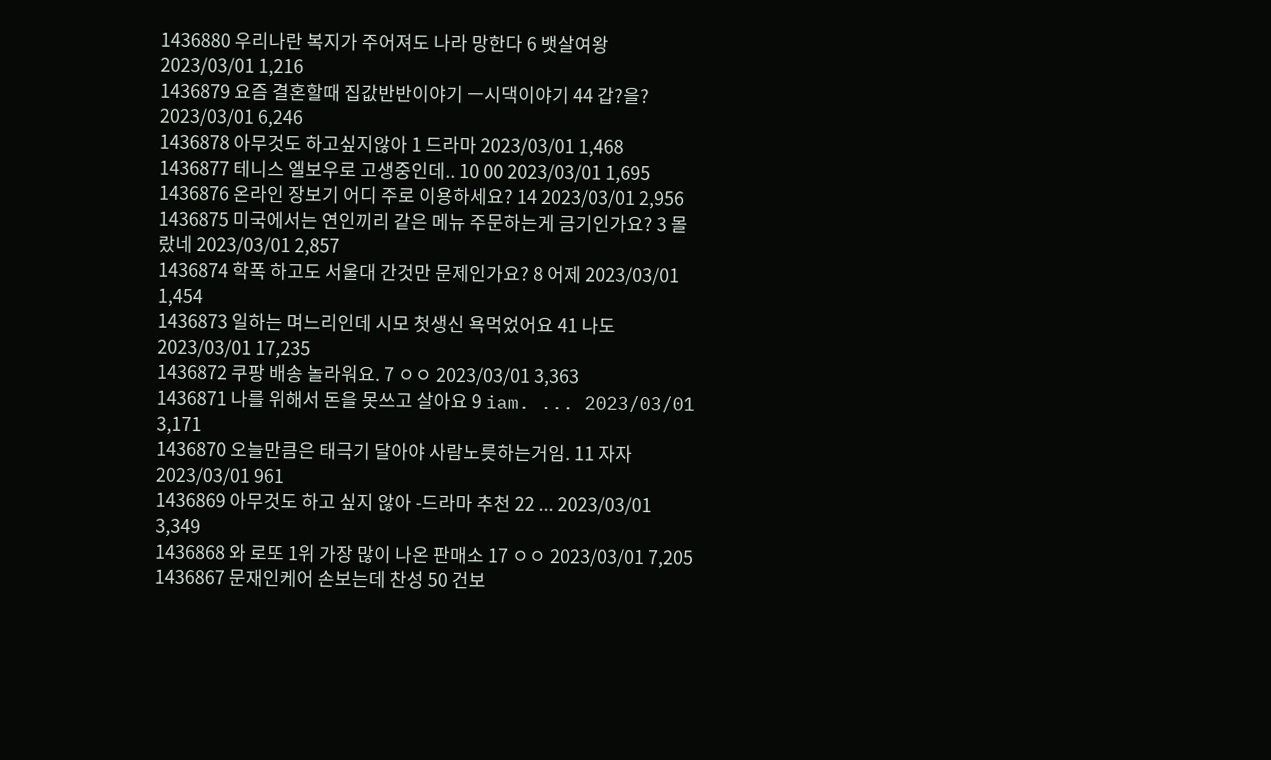1436880 우리나란 복지가 주어져도 나라 망한다 6 뱃살여왕 2023/03/01 1,216
1436879 요즘 결혼할때 집값반반이야기 ㅡ시댁이야기 44 갑?을? 2023/03/01 6,246
1436878 아무것도 하고싶지않아 1 드라마 2023/03/01 1,468
1436877 테니스 엘보우로 고생중인데.. 10 00 2023/03/01 1,695
1436876 온라인 장보기 어디 주로 이용하세요? 14 2023/03/01 2,956
1436875 미국에서는 연인끼리 같은 메뉴 주문하는게 금기인가요? 3 몰랐네 2023/03/01 2,857
1436874 학폭 하고도 서울대 간것만 문제인가요? 8 어제 2023/03/01 1,454
1436873 일하는 며느리인데 시모 첫생신 욕먹었어요 41 나도 2023/03/01 17,235
1436872 쿠팡 배송 놀라워요. 7 ㅇㅇ 2023/03/01 3,363
1436871 나를 위해서 돈을 못쓰고 살아요 9 iam. ... 2023/03/01 3,171
1436870 오늘만큼은 태극기 달아야 사람노릇하는거임. 11 자자 2023/03/01 961
1436869 아무것도 하고 싶지 않아 -드라마 추천 22 ... 2023/03/01 3,349
1436868 와 로또 1위 가장 많이 나온 판매소 17 ㅇㅇ 2023/03/01 7,205
1436867 문재인케어 손보는데 찬성 50 건보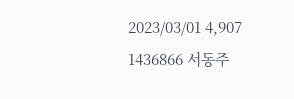2023/03/01 4,907
1436866 서동주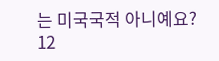는 미국국적 아니예요? 12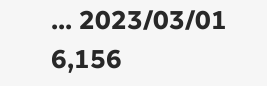... 2023/03/01 6,156